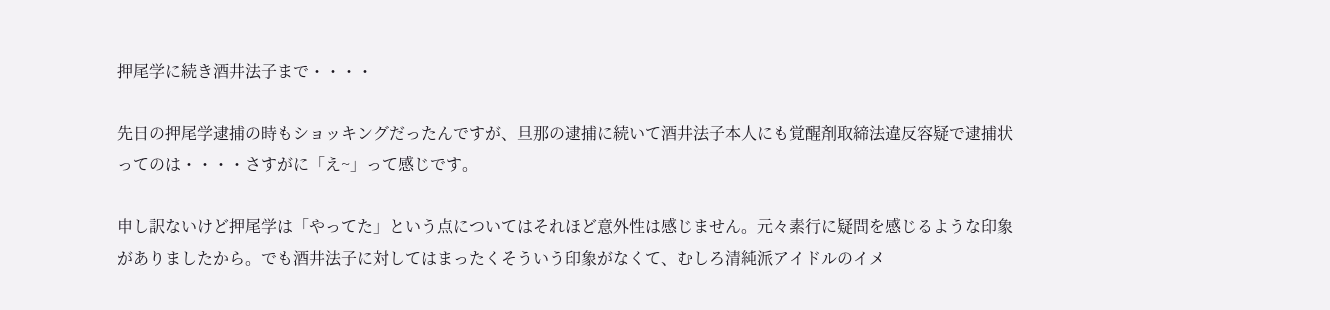押尾学に続き酒井法子まで・・・・

先日の押尾学逮捕の時もショッキングだったんですが、旦那の逮捕に続いて酒井法子本人にも覚醒剤取締法違反容疑で逮捕状ってのは・・・・さすがに「え~」って感じです。

申し訳ないけど押尾学は「やってた」という点についてはそれほど意外性は感じません。元々素行に疑問を感じるような印象がありましたから。でも酒井法子に対してはまったくそういう印象がなくて、むしろ清純派アイドルのイメ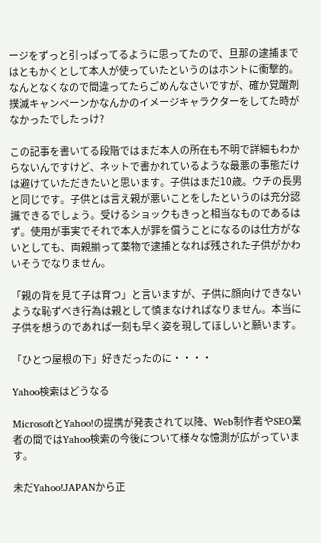ージをずっと引っぱってるように思ってたので、旦那の逮捕まではともかくとして本人が使っていたというのはホントに衝撃的。なんとなくなので間違ってたらごめんなさいですが、確か覚醒剤撲滅キャンペーンかなんかのイメージキャラクターをしてた時がなかったでしたっけ?

この記事を書いてる段階ではまだ本人の所在も不明で詳細もわからないんですけど、ネットで書かれているような最悪の事態だけは避けていただきたいと思います。子供はまだ10歳。ウチの長男と同じです。子供とは言え親が悪いことをしたというのは充分認識できるでしょう。受けるショックもきっと相当なものであるはず。使用が事実でそれで本人が罪を償うことになるのは仕方がないとしても、両親揃って薬物で逮捕となれば残された子供がかわいそうでなりません。

「親の背を見て子は育つ」と言いますが、子供に顔向けできないような恥ずべき行為は親として慎まなければなりません。本当に子供を想うのであれば一刻も早く姿を現してほしいと願います。

「ひとつ屋根の下」好きだったのに・・・・

Yahoo検索はどうなる

MicrosoftとYahoo!の提携が発表されて以降、Web制作者やSEO業者の間ではYahoo検索の今後について様々な憶測が広がっています。

未だYahoo!JAPANから正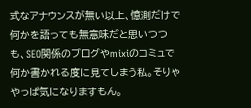式なアナウンスが無い以上、憶測だけで何かを語っても無意味だと思いつつも、SEO関係のブログやmixiのコミュで何か書かれる度に見てしまう私。そりゃやっぱ気になりますもん。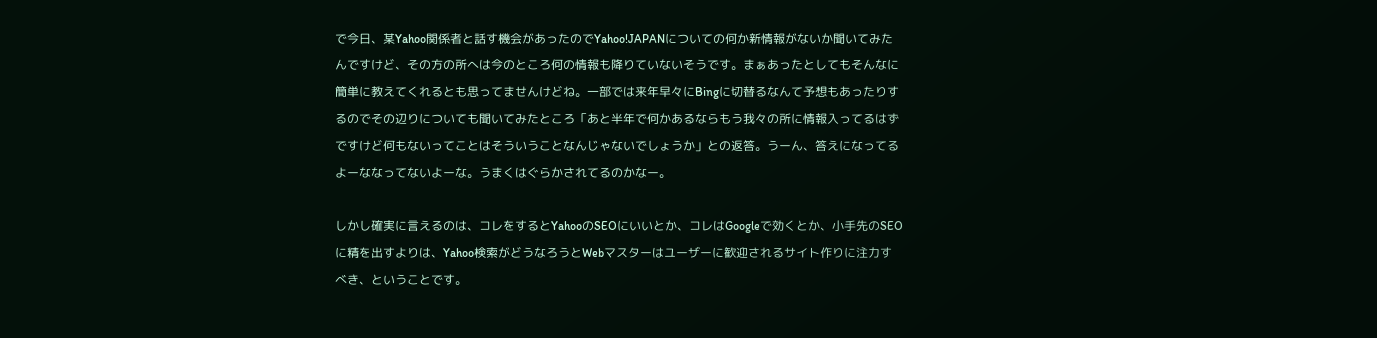で今日、某Yahoo関係者と話す機会があったのでYahoo!JAPANについての何か新情報がないか聞いてみたんですけど、その方の所へは今のところ何の情報も降りていないそうです。まぁあったとしてもそんなに簡単に教えてくれるとも思ってませんけどね。一部では来年早々にBingに切替るなんて予想もあったりするのでその辺りについても聞いてみたところ「あと半年で何かあるならもう我々の所に情報入ってるはずですけど何もないってことはそういうことなんじゃないでしょうか」との返答。うーん、答えになってるよーななってないよーな。うまくはぐらかされてるのかなー。

しかし確実に言えるのは、コレをするとYahooのSEOにいいとか、コレはGoogleで効くとか、小手先のSEOに精を出すよりは、Yahoo検索がどうなろうとWebマスターはユーザーに歓迎されるサイト作りに注力すべき、ということです。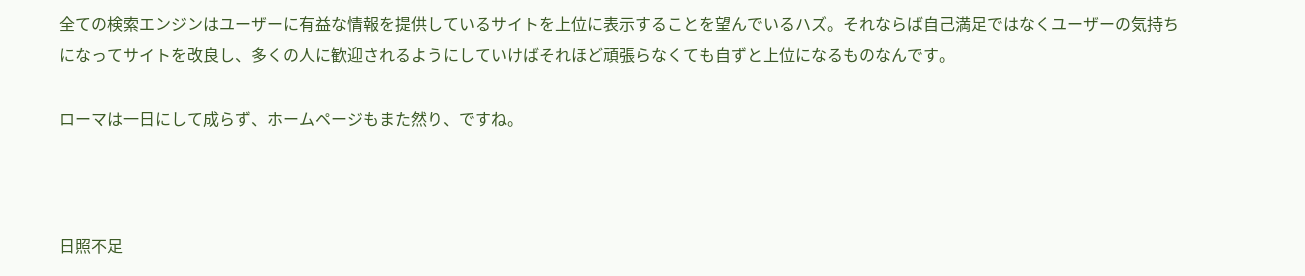全ての検索エンジンはユーザーに有益な情報を提供しているサイトを上位に表示することを望んでいるハズ。それならば自己満足ではなくユーザーの気持ちになってサイトを改良し、多くの人に歓迎されるようにしていけばそれほど頑張らなくても自ずと上位になるものなんです。

ローマは一日にして成らず、ホームページもまた然り、ですね。



日照不足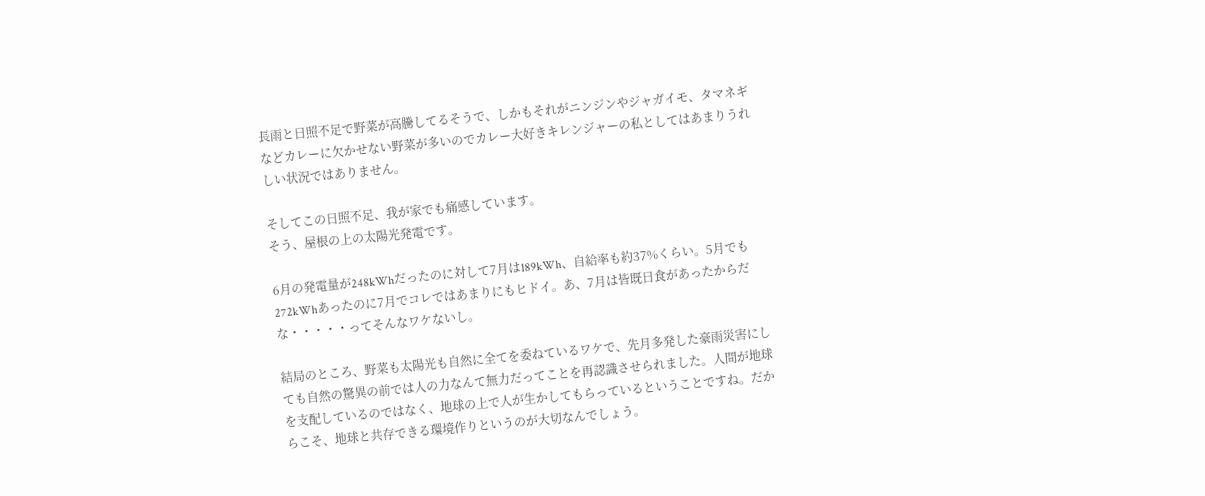長雨と日照不足で野菜が高騰してるそうで、しかもそれがニンジンやジャガイモ、タマネギなどカレーに欠かせない野菜が多いのでカレー大好きキレンジャーの私としてはあまりうれしい状況ではありません。

そしてこの日照不足、我が家でも痛感しています。
そう、屋根の上の太陽光発電です。

6月の発電量が248kWhだったのに対して7月は189kWh、自給率も約37%くらい。5月でも272kWhあったのに7月でコレではあまりにもヒドイ。あ、7月は皆既日食があったからだな・・・・・ってそんなワケないし。

結局のところ、野菜も太陽光も自然に全てを委ねているワケで、先月多発した豪雨災害にしても自然の驚異の前では人の力なんて無力だってことを再認識させられました。人間が地球を支配しているのではなく、地球の上で人が生かしてもらっているということですね。だからこそ、地球と共存できる環境作りというのが大切なんでしょう。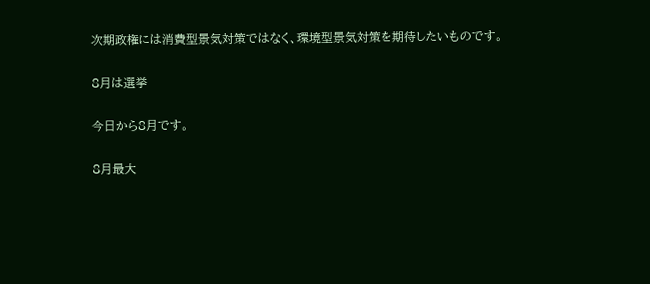次期政権には消費型景気対策ではなく、環境型景気対策を期待したいものです。

8月は選挙

今日から8月です。

8月最大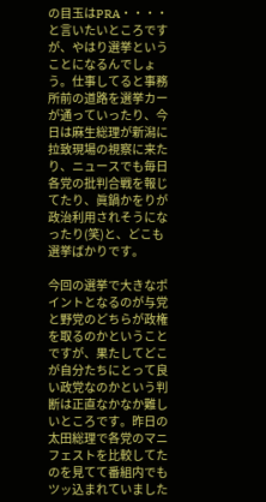の目玉はPRA・・・・と言いたいところですが、やはり選挙ということになるんでしょう。仕事してると事務所前の道路を選挙カーが通っていったり、今日は麻生総理が新潟に拉致現場の視察に来たり、ニュースでも毎日各党の批判合戦を報じてたり、眞鍋かをりが政治利用されそうになったり(笑)と、どこも選挙ばかりです。

今回の選挙で大きなポイントとなるのが与党と野党のどちらが政権を取るのかということですが、果たしてどこが自分たちにとって良い政党なのかという判断は正直なかなか難しいところです。昨日の太田総理で各党のマニフェストを比較してたのを見てて番組内でもツッ込まれていました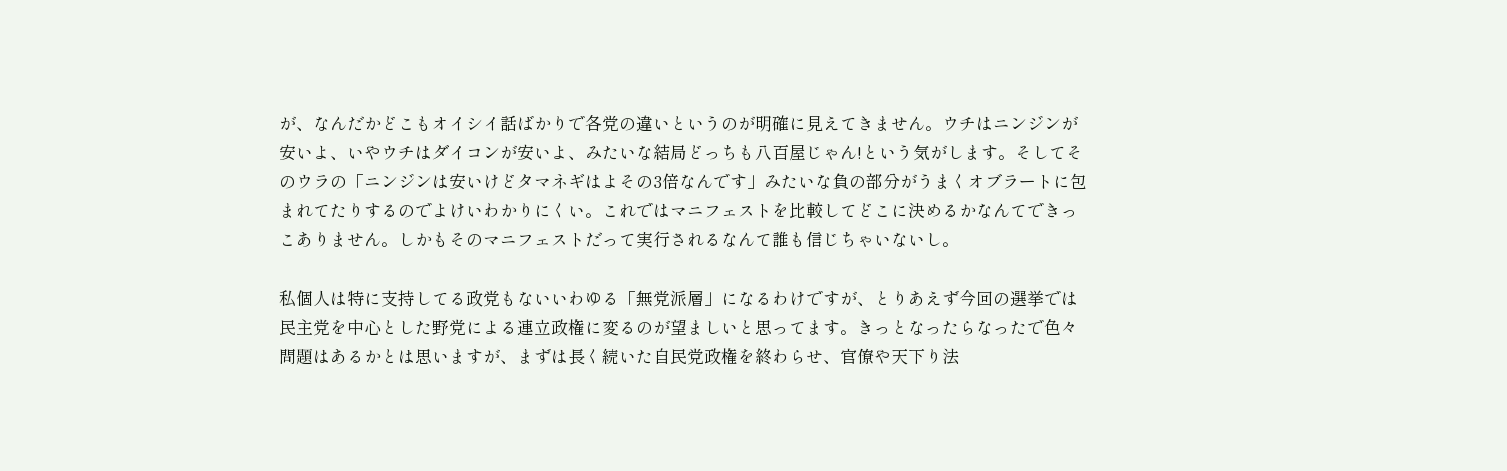が、なんだかどこもオイシイ話ばかりで各党の違いというのが明確に見えてきません。ウチはニンジンが安いよ、いやウチはダイコンが安いよ、みたいな結局どっちも八百屋じゃん!という気がします。そしてそのウラの「ニンジンは安いけどタマネギはよその3倍なんです」みたいな負の部分がうまくオブラートに包まれてたりするのでよけいわかりにくい。これではマニフェストを比較してどこに決めるかなんてできっこありません。しかもそのマニフェストだって実行されるなんて誰も信じちゃいないし。

私個人は特に支持してる政党もないいわゆる「無党派層」になるわけですが、とりあえず今回の選挙では民主党を中心とした野党による連立政権に変るのが望ましいと思ってます。きっとなったらなったで色々問題はあるかとは思いますが、まずは長く続いた自民党政権を終わらせ、官僚や天下り法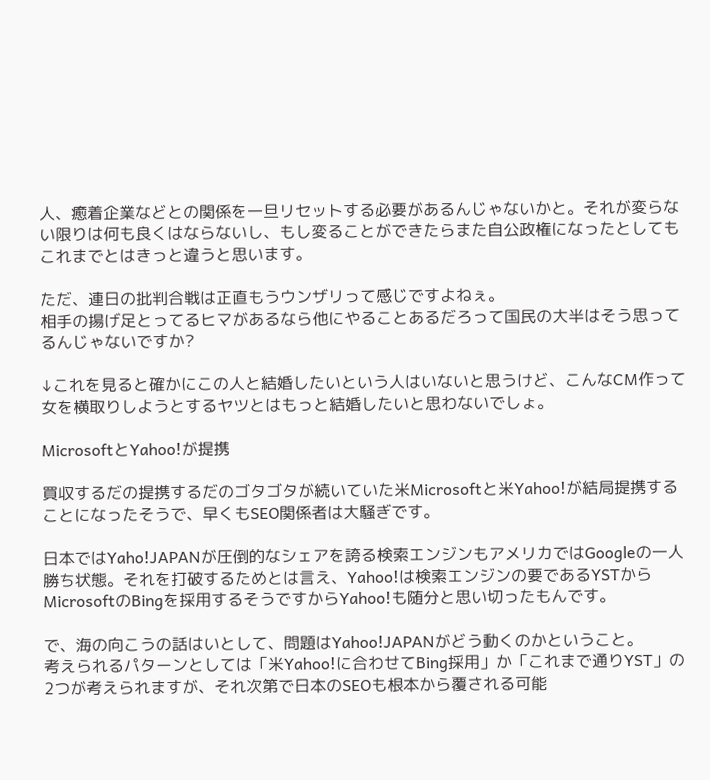人、癒着企業などとの関係を一旦リセットする必要があるんじゃないかと。それが変らない限りは何も良くはならないし、もし変ることができたらまた自公政権になったとしてもこれまでとはきっと違うと思います。

ただ、連日の批判合戦は正直もうウンザリって感じですよねぇ。
相手の揚げ足とってるヒマがあるなら他にやることあるだろって国民の大半はそう思ってるんじゃないですか?

↓これを見ると確かにこの人と結婚したいという人はいないと思うけど、こんなCM作って女を横取りしようとするヤツとはもっと結婚したいと思わないでしょ。

MicrosoftとYahoo!が提携

買収するだの提携するだのゴタゴタが続いていた米Microsoftと米Yahoo!が結局提携することになったそうで、早くもSEO関係者は大騒ぎです。

日本ではYaho!JAPANが圧倒的なシェアを誇る検索エンジンもアメリカではGoogleの一人勝ち状態。それを打破するためとは言え、Yahoo!は検索エンジンの要であるYSTからMicrosoftのBingを採用するそうですからYahoo!も随分と思い切ったもんです。

で、海の向こうの話はいとして、問題はYahoo!JAPANがどう動くのかということ。
考えられるパターンとしては「米Yahoo!に合わせてBing採用」か「これまで通りYST」の2つが考えられますが、それ次第で日本のSEOも根本から覆される可能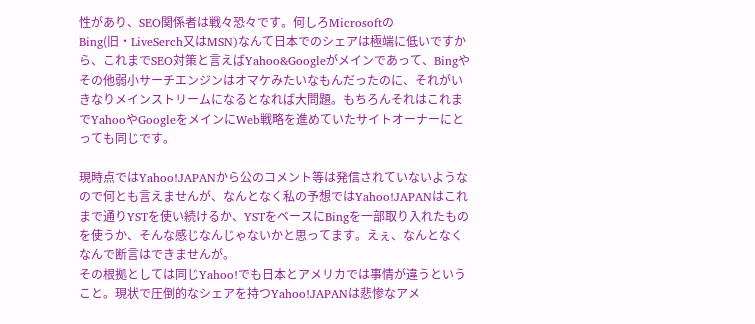性があり、SEO関係者は戦々恐々です。何しろMicrosoftのBing(旧・LiveSerch又はMSN)なんて日本でのシェアは極端に低いですから、これまでSEO対策と言えばYahoo&Googleがメインであって、Bingやその他弱小サーチエンジンはオマケみたいなもんだったのに、それがいきなりメインストリームになるとなれば大問題。もちろんそれはこれまでYahooやGoogleをメインにWeb戦略を進めていたサイトオーナーにとっても同じです。

現時点ではYahoo!JAPANから公のコメント等は発信されていないようなので何とも言えませんが、なんとなく私の予想ではYahoo!JAPANはこれまで通りYSTを使い続けるか、YSTをベースにBingを一部取り入れたものを使うか、そんな感じなんじゃないかと思ってます。えぇ、なんとなくなんで断言はできませんが。
その根拠としては同じYahoo!でも日本とアメリカでは事情が違うということ。現状で圧倒的なシェアを持つYahoo!JAPANは悲惨なアメ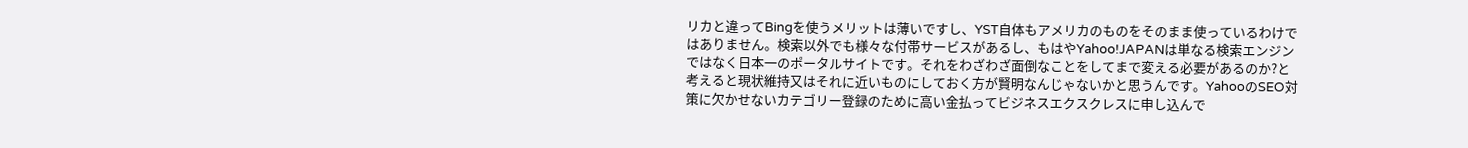リカと違ってBingを使うメリットは薄いですし、YST自体もアメリカのものをそのまま使っているわけではありません。検索以外でも様々な付帯サービスがあるし、もはやYahoo!JAPANは単なる検索エンジンではなく日本一のポータルサイトです。それをわざわざ面倒なことをしてまで変える必要があるのか?と考えると現状維持又はそれに近いものにしておく方が賢明なんじゃないかと思うんです。YahooのSEO対策に欠かせないカテゴリー登録のために高い金払ってビジネスエクスクレスに申し込んで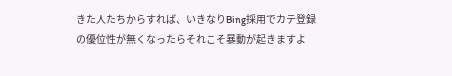きた人たちからすれば、いきなりBing採用でカテ登録の優位性が無くなったらそれこそ暴動が起きますよ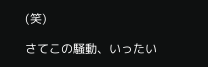(笑)

さてこの騒動、いったい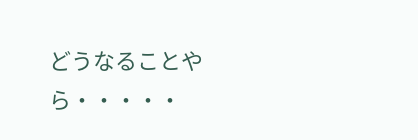どうなることやら・・・・・